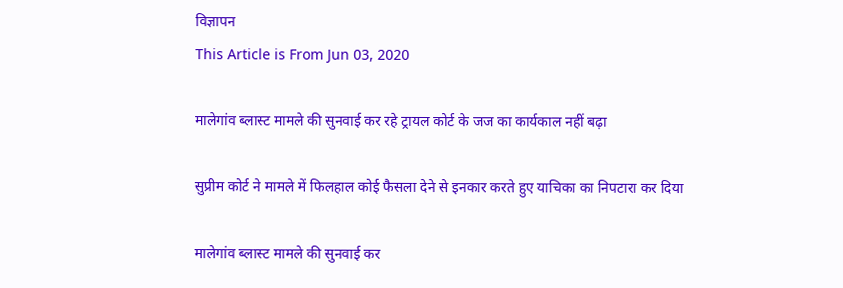विज्ञापन
This Article is From Jun 03, 2020

मालेगांव ब्लास्ट मामले की सुनवाई कर रहे ट्रायल कोर्ट के जज का कार्यकाल नहीं बढ़ा

सुप्रीम कोर्ट ने मामले में फिलहाल कोई फैसला देने से इनकार करते हुए याचिका का निपटारा कर दिया

मालेगांव ब्लास्ट मामले की सुनवाई कर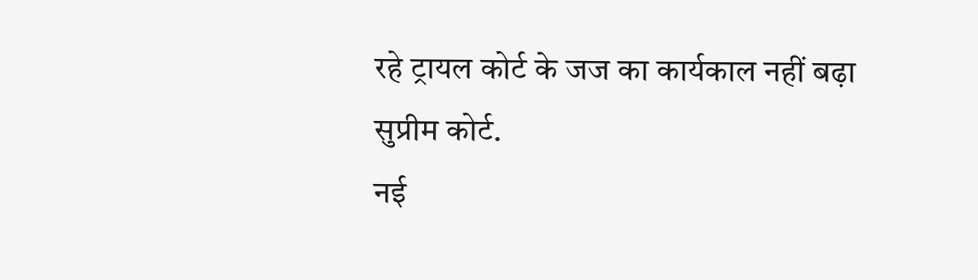रहे ट्रायल कोर्ट के जज का कार्यकाल नहीं बढ़ा
सुप्रीम कोर्ट.
नई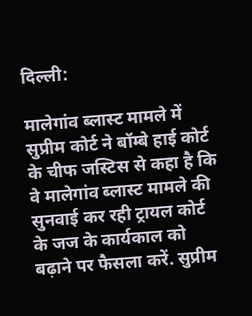दिल्ली:

मालेगांव ब्लास्ट मामले में सुप्रीम कोर्ट ने बॉम्बे हाई कोर्ट के चीफ जस्टिस से कहा है कि वे मालेगांव ब्लास्ट मामले की सुनवाई कर रही ट्रायल कोर्ट के जज के कार्यकाल को बढ़ाने पर फैसला करें. सुप्रीम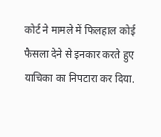कोर्ट ने मामले में फिलहाल कोई फैसला देने से इनकार करते हुए याचिका का निपटारा कर दिया.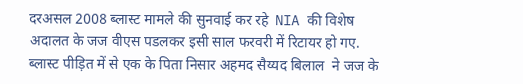दरअसल 2008 ब्लास्ट मामले की सुनवाई कर रहे  NIA की विशेष अदालत के जज वीएस पडलकर इसी साल फरवरी में रिटायर हो गए. ब्लास्ट पीड़ित में से एक के पिता निसार अहमद सैय्यद बिलाल  ने जज के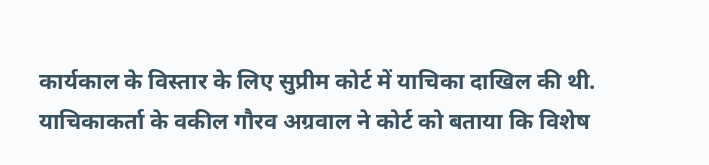कार्यकाल के विस्तार के लिए सुप्रीम कोर्ट में याचिका दाखिल की थी. याचिकाकर्ता के वकील गौरव अग्रवाल ने कोर्ट को बताया कि विशेष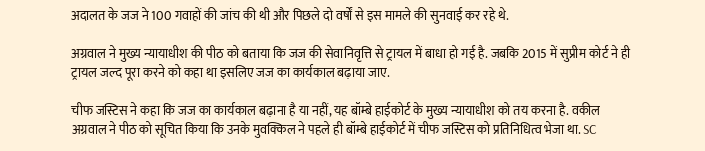अदालत के जज ने 100 गवाहों की जांच की थी और पिछले दो वर्षों से इस मामले की सुनवाई कर रहे थे.

अग्रवाल ने मुख्य न्यायाधीश की पीठ को बताया कि जज की सेवानिवृत्ति से ट्रायल में बाधा हो गई है. जबकि 2015 में सुप्रीम कोर्ट ने ही ट्रायल जल्द पूरा करने को कहा था इसलिए जज का कार्यकाल बढ़ाया जाए.

चीफ जस्टिस ने कहा कि जज का कार्यकाल बढ़ाना है या नहीं, यह बॉम्बे हाईकोर्ट के मुख्य न्यायाधीश को तय करना है. वकील अग्रवाल ने पीठ को सूचित किया कि उनके मुवक्किल ने पहले ही बॉम्बे हाईकोर्ट में चीफ जस्टिस को प्रतिनिधित्व भेजा था. SC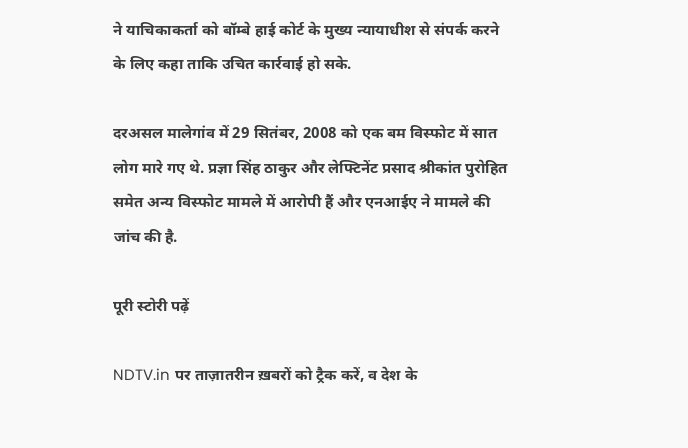ने याचिकाकर्ता को बॉम्बे हाई कोर्ट के मुख्य न्यायाधीश से संपर्क करने के लिए कहा ताकि उचित कार्रवाई हो सके.

दरअसल मालेगांव में 29 सितंबर, 2008 को एक बम विस्फोट में सात लोग मारे गए थे. प्रज्ञा सिंह ठाकुर और लेफ्टिनेंट प्रसाद श्रीकांत पुरोहित समेत अन्य विस्फोट मामले में आरोपी हैं और एनआईए ने मामले की जांच की है.

पूरी स्टोरी पढ़ें

NDTV.in पर ताज़ातरीन ख़बरों को ट्रैक करें, व देश के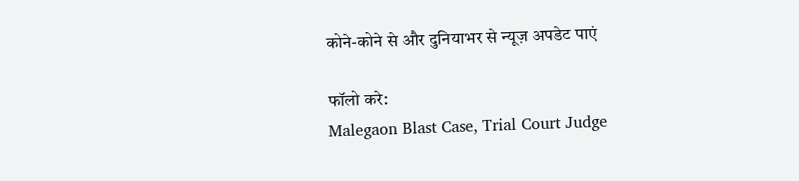कोने-कोने से और दुनियाभर से न्यूज़ अपडेट पाएं

फॉलो करे:
Malegaon Blast Case, Trial Court Judge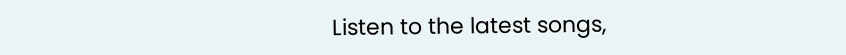Listen to the latest songs,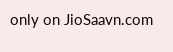only on JioSaavn.com